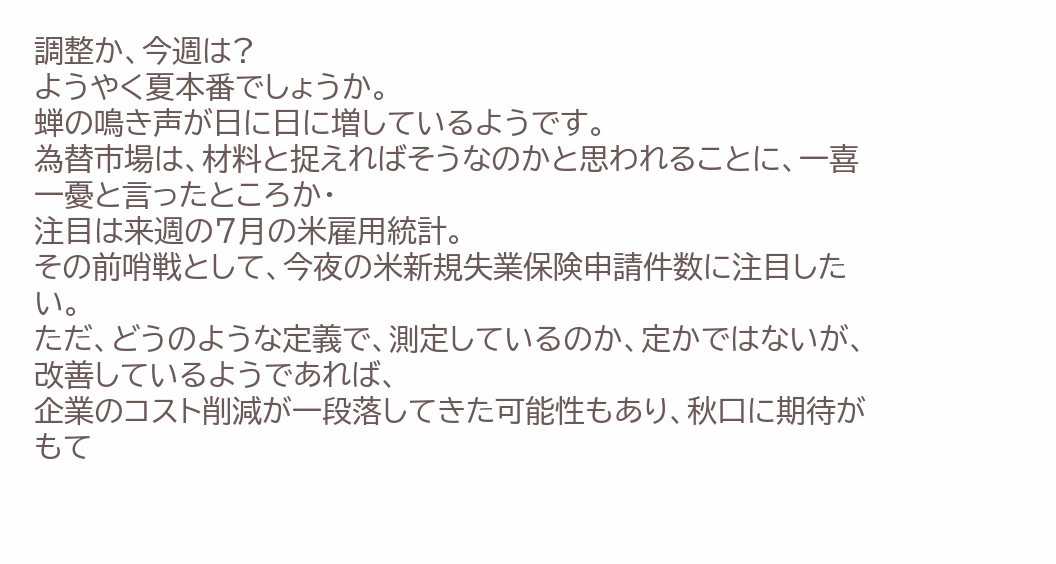調整か、今週は?
ようやく夏本番でしょうか。
蝉の鳴き声が日に日に増しているようです。
為替市場は、材料と捉えればそうなのかと思われることに、一喜一憂と言ったところか・
注目は来週の7月の米雇用統計。
その前哨戦として、今夜の米新規失業保険申請件数に注目したい。
ただ、どうのような定義で、測定しているのか、定かではないが、改善しているようであれば、
企業のコスト削減が一段落してきた可能性もあり、秋口に期待がもて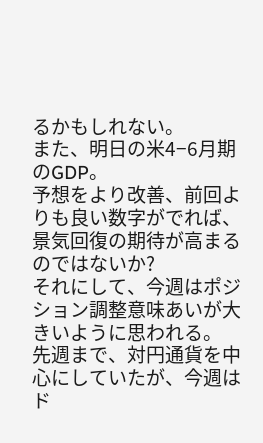るかもしれない。
また、明日の米4−6月期のGDP。
予想をより改善、前回よりも良い数字がでれば、景気回復の期待が高まるのではないか?
それにして、今週はポジション調整意味あいが大きいように思われる。
先週まで、対円通貨を中心にしていたが、今週はド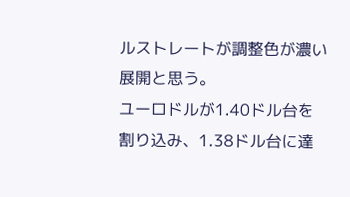ルストレートが調整色が濃い展開と思う。
ユーロドルが1.40ドル台を割り込み、1.38ドル台に達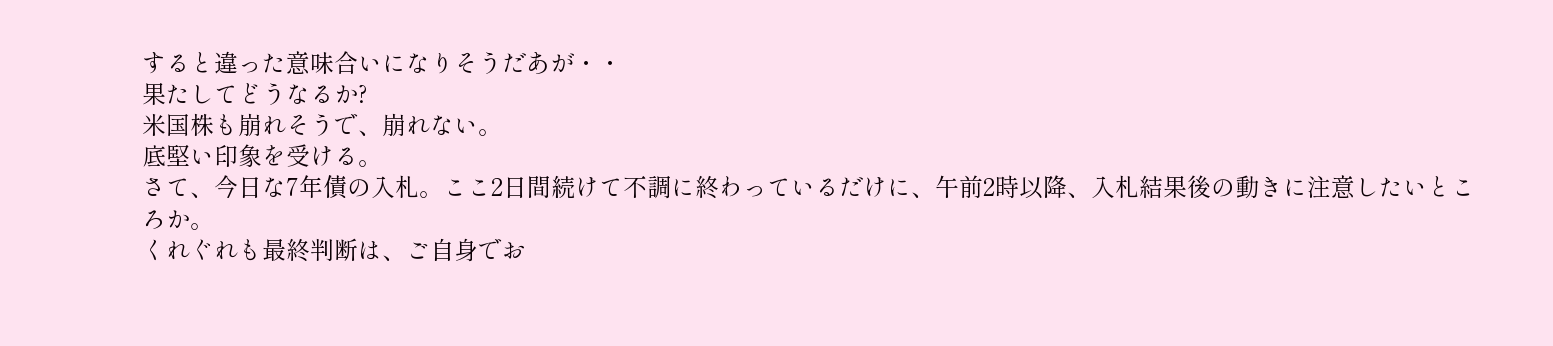すると違った意味合いになりそうだあが・・
果たしてどうなるか?
米国株も崩れそうで、崩れない。
底堅い印象を受ける。
さて、今日な7年債の入札。ここ2日間続けて不調に終わっているだけに、午前2時以降、入札結果後の動きに注意したいところか。
くれぐれも最終判断は、ご自身でお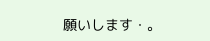願いします・。